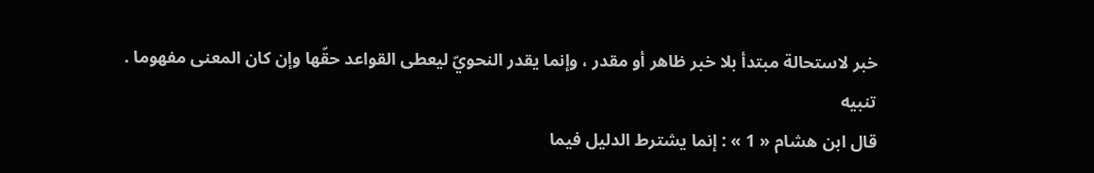خبر لاستحالة مبتدأ بلا خبر ظاهر أو مقدر ، وإنما يقدر النحويّ ليعطى القواعد حقّها وإن كان المعنى مفهوما .
تنبيه
قال ابن هشام « 1 » : إنما يشترط الدليل فيما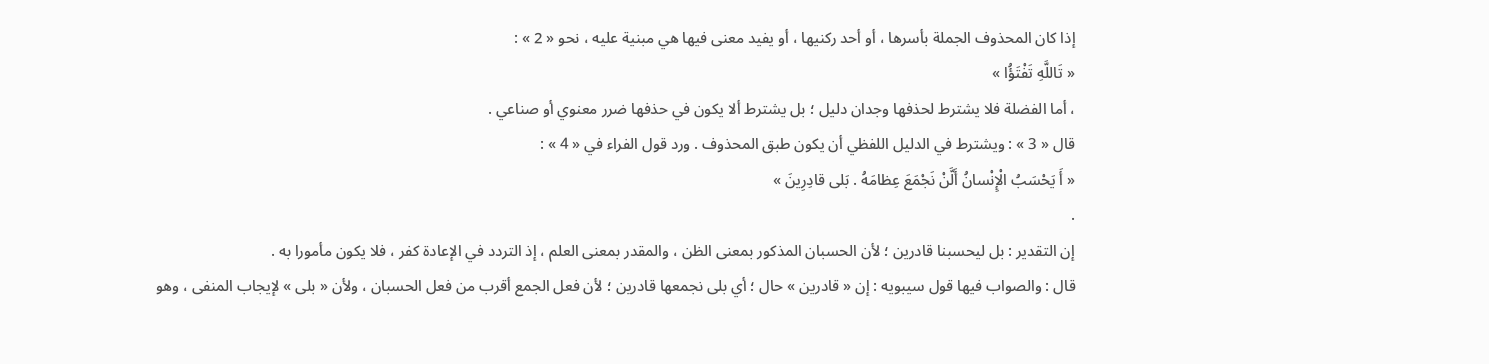إذا كان المحذوف الجملة بأسرها ، أو أحد ركنيها ، أو يفيد معنى فيها هي مبنية عليه ، نحو « 2 » :
« تَاللَّهِ تَفْتَؤُا »
، أما الفضلة فلا يشترط لحذفها وجدان دليل ؛ بل يشترط ألا يكون في حذفها ضرر معنوي أو صناعي .
قال « 3 » : ويشترط في الدليل اللفظي أن يكون طبق المحذوف . ورد قول الفراء في « 4 » :
« أَ يَحْسَبُ الْإِنْسانُ أَلَّنْ نَجْمَعَ عِظامَهُ . بَلى قادِرِينَ »
.
إن التقدير : بل ليحسبنا قادرين ؛ لأن الحسبان المذكور بمعنى الظن ، والمقدر بمعنى العلم ، إذ التردد في الإعادة كفر ، فلا يكون مأمورا به .
قال : والصواب فيها قول سيبويه : إن « قادرين » حال ؛ أي بلى نجمعها قادرين ؛ لأن فعل الجمع أقرب من فعل الحسبان ، ولأن « بلى » لإيجاب المنفى ، وهو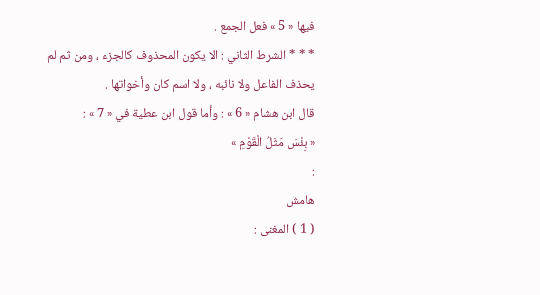فيها « 5 » فعل الجمع .
* * * الشرط الثاني : الا يكون المحذوف كالجزء ، ومن ثم لم يحذف الفاعل ولا نائبه ، ولا اسم كان وأخواتها .
قال ابن هشام « 6 » : وأما قول ابن عطية في « 7 » :
« بِئْسَ مَثَلُ الْقَوْمِ »
:
هامش
( 1 ) المغنى :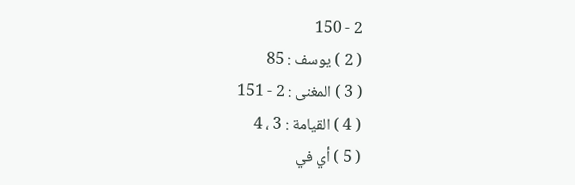2 - 150
( 2 ) يوسف : 85
( 3 ) المغنى : 2 - 151
( 4 ) القيامة : 3 ، 4
( 5 ) أي في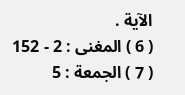الآية .
( 6 ) المغنى : 2 - 152
( 7 ) الجمعة : 5